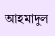আহমাদুল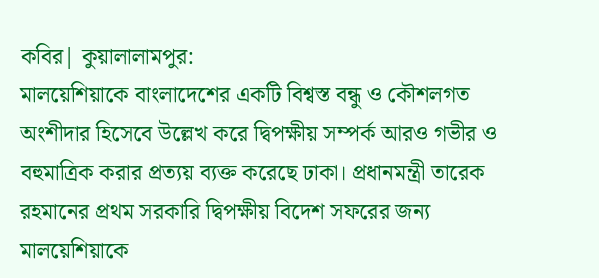কবির| কুয়ালালামপুর:
মালয়েশিয়াকে বাংলাদেশের একটি বিশ্বস্ত বন্ধু ও কৌশলগত অংশীদার হিসেবে উল্লেখ করে দ্বিপক্ষীয় সম্পর্ক আরও গভীর ও বহুমাত্রিক করার প্রত্যয় ব্যক্ত করেছে ঢাকা। প্রধানমন্ত্রী তারেক রহমানের প্রথম সরকারি দ্বিপক্ষীয় বিদেশ সফরের জন্য মালয়েশিয়াকে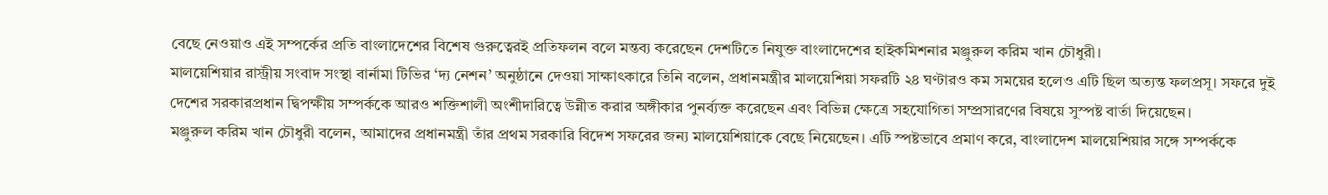বেছে নেওয়াও এই সম্পর্কের প্রতি বাংলাদেশের বিশেষ গুরুত্বেরই প্রতিফলন বলে মন্তব্য করেছেন দেশটিতে নিযুক্ত বাংলাদেশের হাইকমিশনার মঞ্জুরুল করিম খান চৌধুরী।
মালয়েশিয়ার রাস্ট্রীয় সংবাদ সংস্থা বার্নামা টিভির ‘দ্য নেশন’ অনুষ্ঠানে দেওয়া সাক্ষাৎকারে তিনি বলেন, প্রধানমন্ত্রীর মালয়েশিয়া সফরটি ২৪ ঘণ্টারও কম সময়ের হলেও এটি ছিল অত্যন্ত ফলপ্রসূ। সফরে দুই দেশের সরকারপ্রধান দ্বিপক্ষীয় সম্পর্ককে আরও শক্তিশালী অংশীদারিত্বে উন্নীত করার অঙ্গীকার পুনর্ব্যক্ত করেছেন এবং বিভিন্ন ক্ষেত্রে সহযোগিতা সম্প্রসারণের বিষয়ে সুস্পষ্ট বার্তা দিয়েছেন।
মঞ্জুরুল করিম খান চৌধুরী বলেন, আমাদের প্রধানমন্ত্রী তাঁর প্রথম সরকারি বিদেশ সফরের জন্য মালয়েশিয়াকে বেছে নিয়েছেন। এটি স্পষ্টভাবে প্রমাণ করে, বাংলাদেশ মালয়েশিয়ার সঙ্গে সম্পর্ককে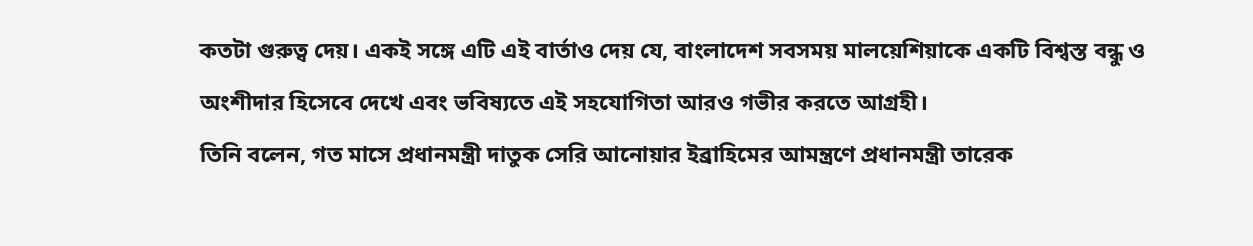কতটা গুরুত্ব দেয়। একই সঙ্গে এটি এই বার্তাও দেয় যে, বাংলাদেশ সবসময় মালয়েশিয়াকে একটি বিশ্বস্ত বন্ধু ও অংশীদার হিসেবে দেখে এবং ভবিষ্যতে এই সহযোগিতা আরও গভীর করতে আগ্রহী।
তিনি বলেন, গত মাসে প্রধানমন্ত্রী দাতুক সেরি আনোয়ার ইব্রাহিমের আমন্ত্রণে প্রধানমন্ত্রী তারেক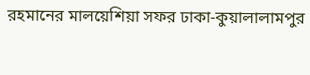রহমানের মালয়েশিয়া সফর ঢাকা-কুয়ালালামপুর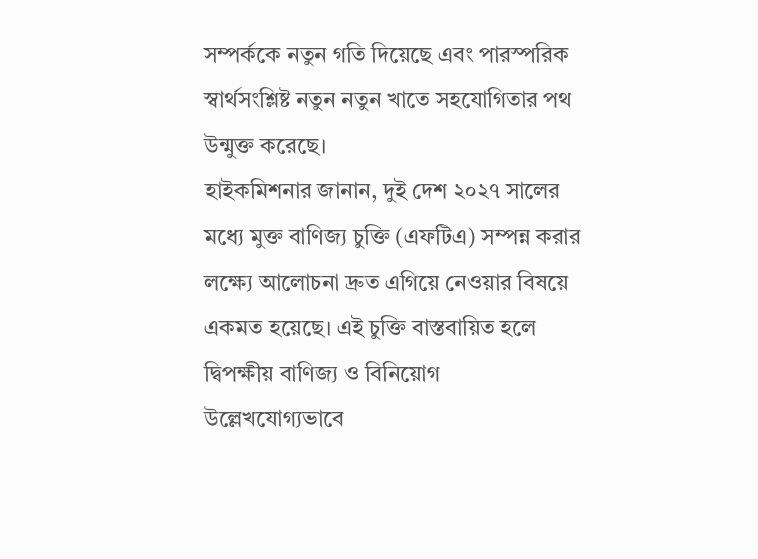সম্পর্ককে নতুন গতি দিয়েছে এবং পারস্পরিক স্বার্থসংশ্লিষ্ট নতুন নতুন খাতে সহযোগিতার পথ উন্মুক্ত করেছে।
হাইকমিশনার জানান, দুই দেশ ২০২৭ সালের মধ্যে মুক্ত বাণিজ্য চুক্তি (এফটিএ) সম্পন্ন করার লক্ষ্যে আলোচনা দ্রুত এগিয়ে নেওয়ার বিষয়ে একমত হয়েছে। এই চুক্তি বাস্তবায়িত হলে দ্বিপক্ষীয় বাণিজ্য ও বিনিয়োগ উল্লেখযোগ্যভাবে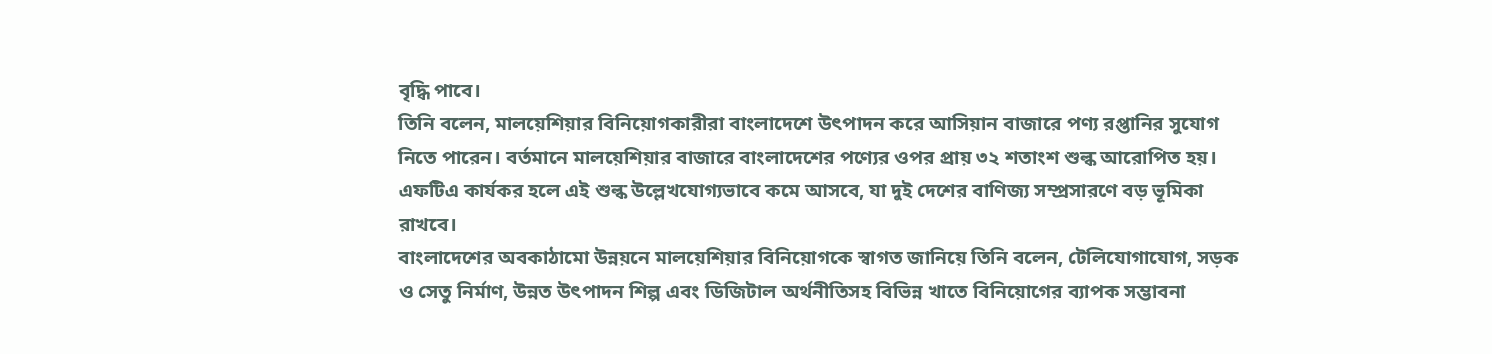বৃদ্ধি পাবে।
তিনি বলেন, মালয়েশিয়ার বিনিয়োগকারীরা বাংলাদেশে উৎপাদন করে আসিয়ান বাজারে পণ্য রপ্তানির সুযোগ নিতে পারেন। বর্তমানে মালয়েশিয়ার বাজারে বাংলাদেশের পণ্যের ওপর প্রায় ৩২ শতাংশ শুল্ক আরোপিত হয়। এফটিএ কার্যকর হলে এই শুল্ক উল্লেখযোগ্যভাবে কমে আসবে, যা দুই দেশের বাণিজ্য সম্প্রসারণে বড় ভূমিকা রাখবে।
বাংলাদেশের অবকাঠামো উন্নয়নে মালয়েশিয়ার বিনিয়োগকে স্বাগত জানিয়ে তিনি বলেন, টেলিযোগাযোগ, সড়ক ও সেতু নির্মাণ, উন্নত উৎপাদন শিল্প এবং ডিজিটাল অর্থনীতিসহ বিভিন্ন খাতে বিনিয়োগের ব্যাপক সম্ভাবনা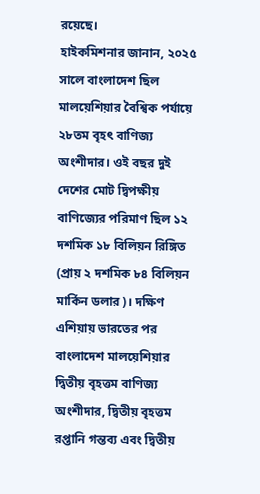রয়েছে।
হাইকমিশনার জানান, ২০২৫ সালে বাংলাদেশ ছিল মালয়েশিয়ার বৈশ্বিক পর্যায়ে ২৮তম বৃহৎ বাণিজ্য অংশীদার। ওই বছর দুই দেশের মোট দ্বিপক্ষীয় বাণিজ্যের পরিমাণ ছিল ১২ দশমিক ১৮ বিলিয়ন রিঙ্গিত (প্রায় ২ দশমিক ৮৪ বিলিয়ন মার্কিন ডলার)। দক্ষিণ এশিয়ায় ভারতের পর বাংলাদেশ মালয়েশিয়ার দ্বিতীয় বৃহত্তম বাণিজ্য অংশীদার, দ্বিতীয় বৃহত্তম রপ্তানি গন্তব্য এবং দ্বিতীয়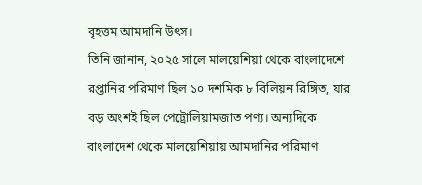বৃহত্তম আমদানি উৎস।
তিনি জানান, ২০২৫ সালে মালয়েশিয়া থেকে বাংলাদেশে রপ্তানির পরিমাণ ছিল ১০ দশমিক ৮ বিলিয়ন রিঙ্গিত, যার বড় অংশই ছিল পেট্রোলিয়ামজাত পণ্য। অন্যদিকে বাংলাদেশ থেকে মালয়েশিয়ায় আমদানির পরিমাণ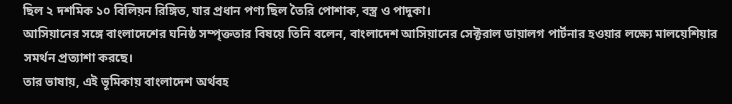ছিল ২ দশমিক ১০ বিলিয়ন রিঙ্গিত, যার প্রধান পণ্য ছিল তৈরি পোশাক, বস্ত্র ও পাদুকা।
আসিয়ানের সঙ্গে বাংলাদেশের ঘনিষ্ঠ সম্পৃক্ততার বিষয়ে তিনি বলেন, বাংলাদেশ আসিয়ানের সেক্টরাল ডায়ালগ পার্টনার হওয়ার লক্ষ্যে মালয়েশিয়ার সমর্থন প্রত্যাশা করছে।
তার ভাষায়, এই ভূমিকায় বাংলাদেশ অর্থবহ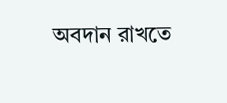অবদান রাখতে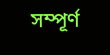সম্পূর্ণ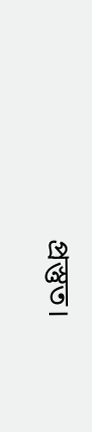প্রস্তুত।